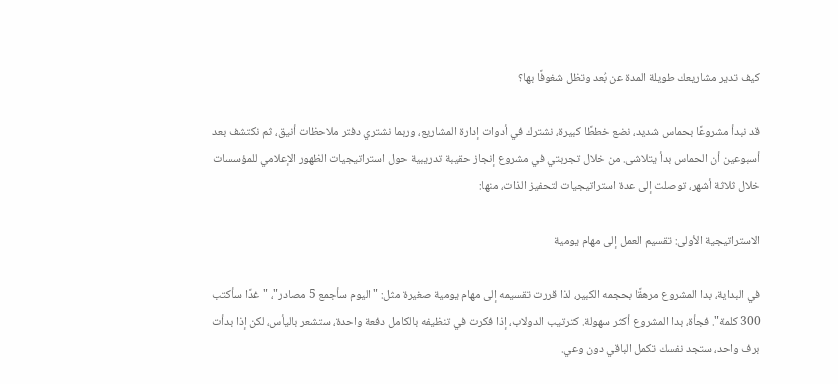كيف تدير مشاريعك طويلة المدة عن بُعد وتظل شغوفًا بها؟

قد نبدأ مشروعًا بحماس شديد، نضع خططًا كبيرة، نشترك في أدوات إدارة المشاريع، وربما نشتري دفتر ملاحظات أنيق، ثم نكتشف بعد أسبوعين أن الحماس بدأ يتلاشى. من خلال تجربتي في مشروع إنجاز حقيبة تدريبية حول استراتيجيات الظهور الإعلامي للمؤسسات خلال ثلاثة أشهر، توصلت إلى عدة استراتيجيات لتحفيز الذات، منها:

الاستراتيجية الأولى: تقسيم العمل إلى مهام يومية

في البداية، بدا المشروع مرهقًا بحجمه الكبير، لذا قررت تقسيمه إلى مهام يومية صغيرة مثل: "اليوم سأجمع 5 مصادر"، "غدًا سأكتب 300 كلمة". فجأة، بدا المشروع أكثر سهولة. كترتيب الدولاب، إذا فكرت في تنظيفه بالكامل دفعة واحدة، ستشعر باليأس، لكن إذا بدأت برف واحد، ستجد نفسك تكمل الباقي دون وعي.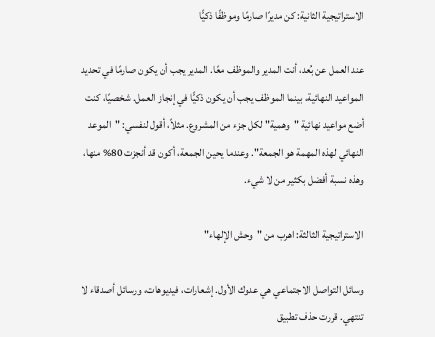الاستراتيجية الثانية: كن مديرًا صارمًا وموظفًا ذكيًّا

عند العمل عن بُعد، أنت المدير والموظف معًا. المدير يجب أن يكون صارمًا في تحديد المواعيد النهائية، بينما الموظف يجب أن يكون ذكيًّا في إنجاز العمل. شخصيًا، كنت أضع مواعيد نهائية "وهمية" لكل جزء من المشروع. مثلاً، أقول لنفسي: "الموعد النهائي لهذه المهمة هو الجمعة". وعندما يحين الجمعة، أكون قد أنجزت 80% منها، وهذه نسبة أفضل بكثير من لا شيء.

الاستراتيجية الثالثة: اهرب من "وحش الإلهاء"

وسائل التواصل الاجتماعي هي عدوك الأول. إشعارات، فيديوهات، ورسائل أصدقاء لا تنتهي. قررت حذف تطبيق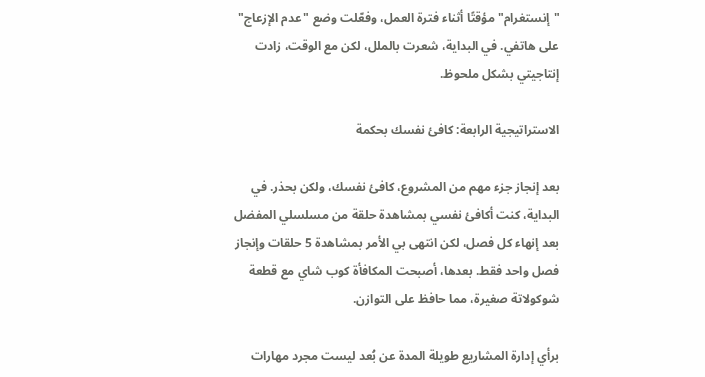"إنستغرام" مؤقتًا أثناء فترة العمل، وفعّلت وضع "عدم الإزعاج" على هاتفي. في البداية، شعرت بالملل، لكن مع الوقت، زادت إنتاجيتي بشكل ملحوظ.

الاستراتيجية الرابعة: كافئ نفسك بحكمة

بعد إنجاز جزء مهم من المشروع، كافئ نفسك، ولكن بحذر. في البداية، كنت أكافئ نفسي بمشاهدة حلقة من مسلسلي المفضل بعد إنهاء كل فصل، لكن انتهى بي الأمر بمشاهدة 5 حلقات وإنجاز فصل واحد فقط. بعدها، أصبحت المكافأة كوب شاي مع قطعة شوكولاتة صغيرة، مما حافظ على التوازن.

برأي إدارة المشاريع طويلة المدة عن بُعد ليست مجرد مهارات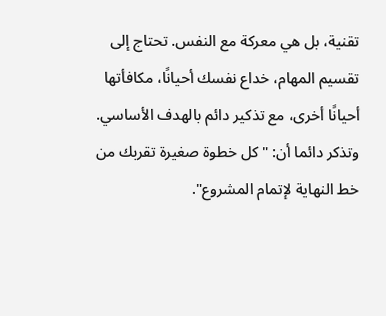تقنية، بل هي معركة مع النفس. تحتاج إلى تقسيم المهام، خداع نفسك أحيانًا، مكافأتها أحيانًا أخرى، مع تذكير دائم بالهدف الأساسي. وتذكر دائما أن: "كل خطوة صغيرة تقربك من خط النهاية لإتمام المشروع".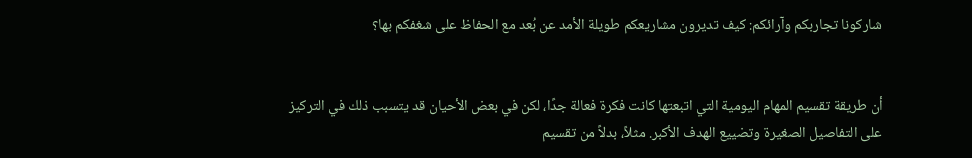شاركونا تجاربكم وآرائكم: كيف تديرون مشاريعكم طويلة الأمد عن بُعد مع الحفاظ على شغفكم بها؟


أن طريقة تقسيم المهام اليومية التي اتبعتها كانت فكرة فعالة جدًا، لكن في بعض الأحيان قد يتسبب ذلك في التركيز على التفاصيل الصغيرة وتضييع الهدف الأكبر. مثلاً، بدلاً من تقسيم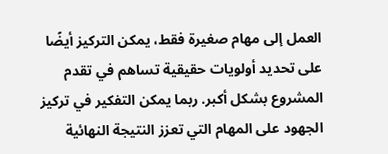العمل إلى مهام صغيرة فقط، يمكن التركيز أيضًا على تحديد أولويات حقيقية تساهم في تقدم المشروع بشكل أكبر. ربما يمكن التفكير في تركيز الجهود على المهام التي تعزز النتيجة النهائية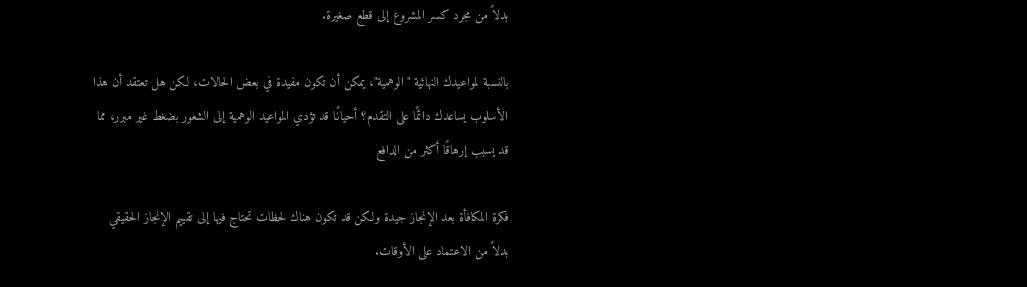بدلاً من مجرد كسر المشروع إلى قطع صغيرة.

بالنسبة لمواعيدك النهائية "الوهمية"، يمكن أن تكون مفيدة في بعض الحالات، لكن هل تعتقد أن هذا الأسلوب يساعدك دائمًا على التقدم؟ أحيانًا قد تؤدي المواعيد الوهمية إلى الشعور بضغط غير مبرر، مما قد يسبب إرهاقًا أكثر من الدافع

فكرة المكافأة بعد الإنجاز جيدة ولكن قد تكون هناك لحظات تحتاج فيها إلى تقييم الإنجاز الحقيقي بدلاً من الاعتماد على الأوقات.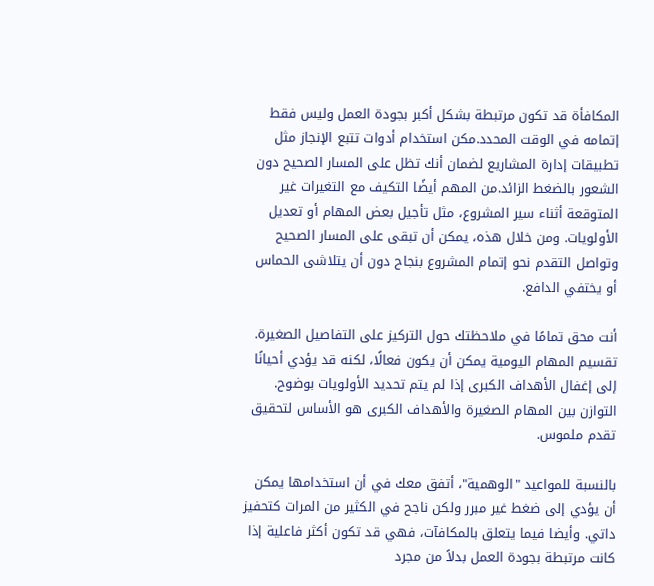المكافأة قد تكون مرتبطة بشكل أكبر بجودة العمل وليس فقط إتمامه في الوقت المحدد.مكن استخدام أدوات تتبع الإنجاز مثل تطبيقات إدارة المشاريع لضمان أنك تظل على المسار الصحيح دون الشعور بالضغط الزائد.من المهم أيضًا التكيف مع التغيرات غير المتوقعة أثناء سير المشروع، مثل تأجيل بعض المهام أو تعديل الأولويات. ومن خلال هذه، يمكن أن تبقى على المسار الصحيح وتواصل التقدم نحو إتمام المشروع بنجاح دون أن يتلاشى الحماس أو يختفي الدافع.

أنت محق تمامًا في ملاحظتك حول التركيز على التفاصيل الصغيرة. تقسيم المهام اليومية يمكن أن يكون فعالًا، لكنه قد يؤدي أحيانًا إلى إغفال الأهداف الكبرى إذا لم يتم تحديد الأولويات بوضوح. التوازن بين المهام الصغيرة والأهداف الكبرى هو الأساس لتحقيق تقدم ملموس.

بالنسبة للمواعيد "الوهمية"، أتفق معك في أن استخدامها يمكن أن يؤدي إلى ضغط غير مبرر ولكن ناجح في الكثير من المرات كتحفيز داتي. وأيضا فيما يتعلق بالمكافآت، فهي قد تكون أكثر فاعلية إذا كانت مرتبطة بجودة العمل بدلاً من مجرد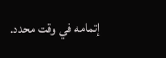إتمامه في وقت محدد.